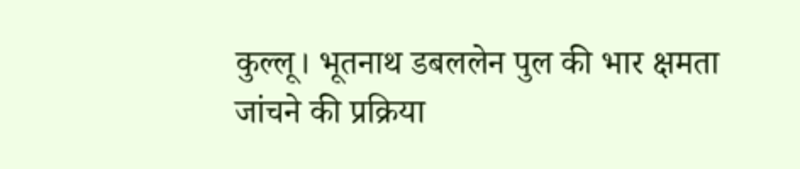कुल्लू। भूतनाथ डबललेन पुल की भार क्षमता जांचने की प्रक्रिया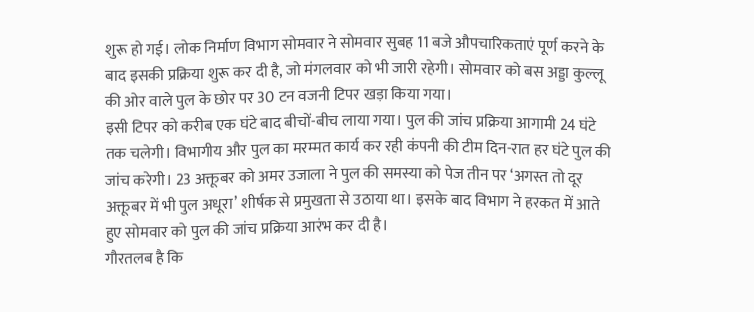शुरू हो गई। लोक निर्माण विभाग सोमवार ने सोमवार सुबह 11 बजे औपचारिकताएं पूर्ण करने के बाद इसकी प्रक्रिया शुरू कर दी है, जो मंगलवार को भी जारी रहेगी। सोमवार को बस अड्डा कुल्लू की ओर वाले पुल के छोर पर 30 टन वजनी टिपर खड़ा किया गया।
इसी टिपर को करीब एक घंटे बाद बीचों-बीच लाया गया। पुल की जांच प्रक्रिया आगामी 24 घंटे तक चलेगी। विभागीय और पुल का मरम्मत कार्य कर रही कंपनी की टीम दिन-रात हर घंटे पुल की जांच करेगी। 23 अक्तूबर को अमर उजाला ने पुल की समस्या को पेज तीन पर ‘अगस्त तो दूर अक्तूबर में भी पुल अधूरा’ शीर्षक से प्रमुखता से उठाया था। इसके बाद विभाग ने हरकत में आते हुए सोमवार को पुल की जांच प्रक्रिया आरंभ कर दी है।
गौरतलब है कि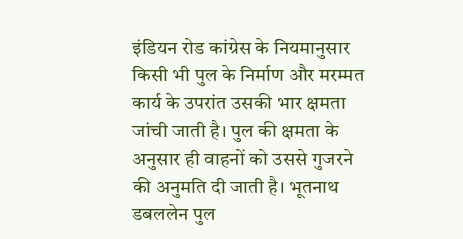इंडियन रोड कांग्रेस के नियमानुसार किसी भी पुल के निर्माण और मरम्मत कार्य के उपरांत उसकी भार क्षमता जांची जाती है। पुल की क्षमता के अनुसार ही वाहनों को उससे गुजरने की अनुमति दी जाती है। भूतनाथ डबललेन पुल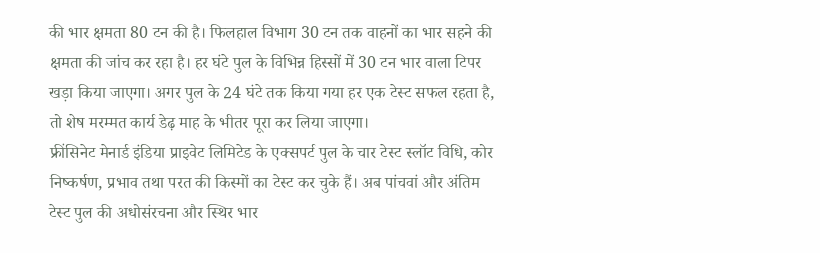की भार क्षमता 80 टन की है। फिलहाल विभाग 30 टन तक वाहनों का भार सहने की क्षमता की जांच कर रहा है। हर घंटे पुल के विभिन्न हिस्सों में 30 टन भार वाला टिपर खड़ा किया जाएगा। अगर पुल के 24 घंटे तक किया गया हर एक टेस्ट सफल रहता है, तो शेष मरम्मत कार्य डेढ़ माह के भीतर पूरा कर लिया जाएगा।
फ्रींसिनेट मेनार्ड इंडिया प्राइवेट लिमिटेड के एक्सपर्ट पुल के चार टेस्ट स्लॉट विधि, कोर निष्कर्षण, प्रभाव तथा परत की किस्मों का टेस्ट कर चुके हैं। अब पांचवां और अंतिम टेस्ट पुल की अधोसंरचना और स्थिर भार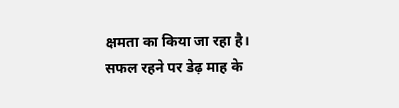क्षमता का किया जा रहा है। सफल रहने पर डेढ़ माह के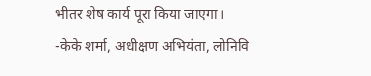भीतर शेष कार्य पूरा किया जाएगा।
-केके शर्मा, अधीक्षण अभियंता, लोनिवि